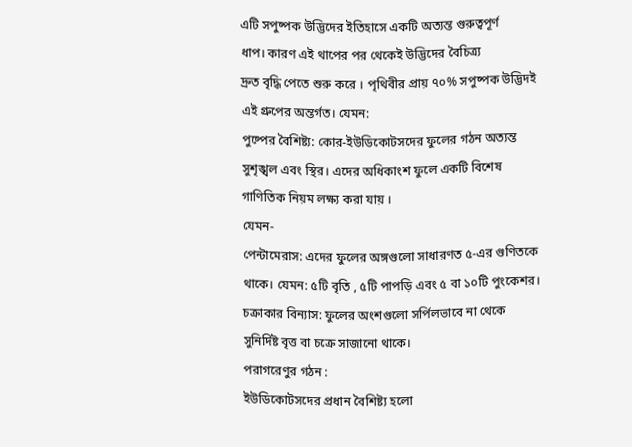এটি সপুষ্পক উদ্ভিদের ইতিহাসে একটি অত্যন্ত গুরুত্বপূর্ণ
ধাপ। কারণ এই থাপের পর থেকেই উদ্ভিদের বৈচিত্র্য
দ্রুত বৃদ্ধি পেতে শুরু করে । পৃথিবীর প্রায় ৭০% সপুষ্পক উদ্ভিদই এই গ্রুপের অন্তর্গত। যেমন:
পুষ্পের বৈশিষ্ট্য: কোর-ইউডিকোটসদের ফুলের গঠন অত্যন্ত সুশৃঙ্খল এবং স্থির। এদের অধিকাংশ ফুলে একটি বিশেষ গাণিতিক নিয়ম লক্ষ্য করা যায় ।
যেমন-
পেন্টামেরাস: এদের ফুলের অঙ্গগুলো সাধারণত ৫-এর গুণিতকে থাকে। যেমন: ৫টি বৃতি , ৫টি পাপড়ি এবং ৫ বা ১০টি পুংকেশর।
চক্রাকার বিন্যাস: ফুলের অংশগুলো সর্পিলভাবে না থেকে সুনির্দিষ্ট বৃত্ত বা চক্রে সাজানো থাকে।
পরাগরেণুর গঠন :
ইউডিকোটসদের প্রধান বৈশিষ্ট্য হলো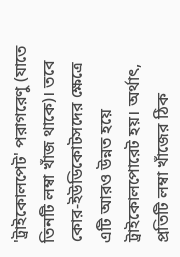'ট্রাইকোলপেট' পরাগরেণু (যাতে তিনটি লম্বা খাঁজ থাকে)। তবে কোর-ইউডিকোটসদের ক্ষেত্রে এটি আরও উন্নত হয়ে ট্রাইকোলপোরেট হয়। অর্থাৎ, প্রতিটি লম্বা খাঁজের ঠিক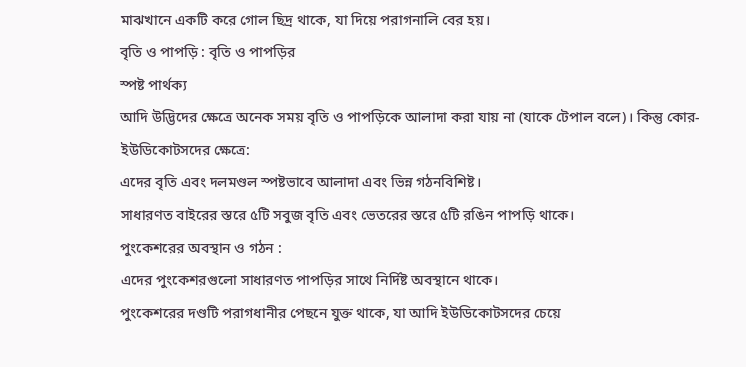মাঝখানে একটি করে গোল ছিদ্র থাকে, যা দিয়ে পরাগনালি বের হয়।
বৃতি ও পাপড়ি : বৃতি ও পাপড়ির
স্পষ্ট পার্থক্য
আদি উদ্ভিদের ক্ষেত্রে অনেক সময় বৃতি ও পাপড়িকে আলাদা করা যায় না (যাকে টেপাল বলে)। কিন্তু কোর-ইউডিকোটসদের ক্ষেত্রে:
এদের বৃতি এবং দলমণ্ডল স্পষ্টভাবে আলাদা এবং ভিন্ন গঠনবিশিষ্ট।
সাধারণত বাইরের স্তরে ৫টি সবুজ বৃতি এবং ভেতরের স্তরে ৫টি রঙিন পাপড়ি থাকে।
পুংকেশরের অবস্থান ও গঠন :
এদের পুংকেশরগুলো সাধারণত পাপড়ির সাথে নির্দিষ্ট অবস্থানে থাকে।
পুংকেশরের দণ্ডটি পরাগধানীর পেছনে যুক্ত থাকে, যা আদি ইউডিকোটসদের চেয়ে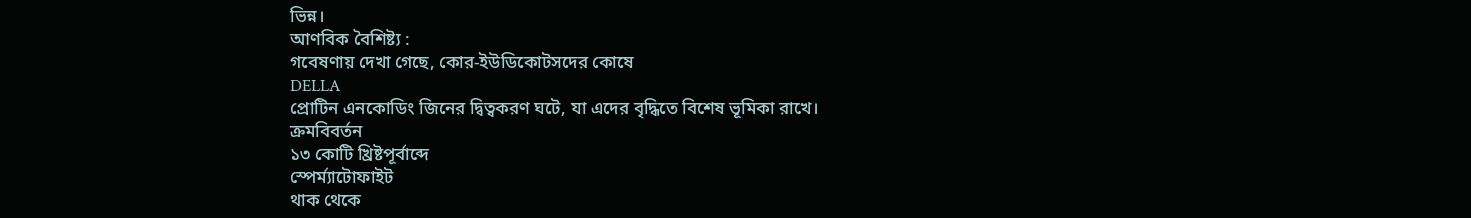ভিন্ন।
আণবিক বৈশিষ্ট্য :
গবেষণায় দেখা গেছে, কোর-ইউডিকোটসদের কোষে
DELLA
প্রোটিন এনকোডিং জিনের দ্বিত্বকরণ ঘটে, যা এদের বৃদ্ধিতে বিশেষ ভূমিকা রাখে।
ক্রমবিবর্তন
১৩ কোটি খ্রিষ্টপূর্বাব্দে
স্পের্ম্যাটোফাইট
থাক থেকে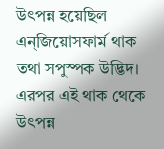উৎপন্ন হয়েছিল
এন্জিয়োসফার্ম থাক
তথা সপুস্পক উদ্ভিদ। এরপর এই থাক থেকে উৎপন্ন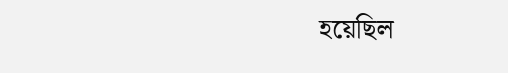হয়েছিল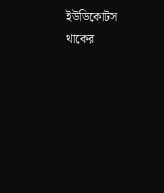ইউডিকোটস থাকের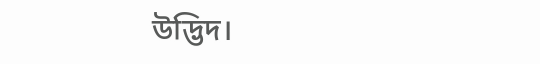উদ্ভিদ।